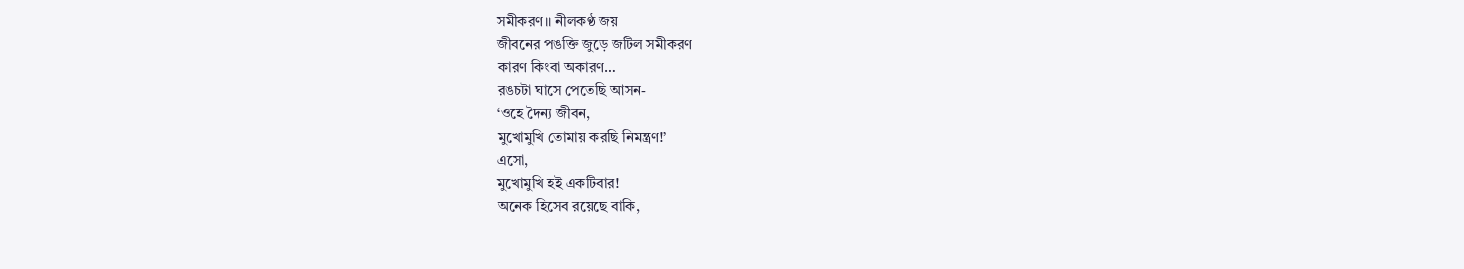সমীকরণ।। নীলকণ্ঠ জয়
জীবনের পঙক্তি জুড়ে জটিল সমীকরণ
কারণ কিংবা অকারণ…
রঙচটা ঘাসে পেতেছি আসন-
‘ওহে দৈন্য জীবন,
মুখোমুখি তোমায় করছি নিমন্ত্রণ!’
এসো,
মুখোমুখি হই একটিবার!
অনেক হিসেব রয়েছে বাকি,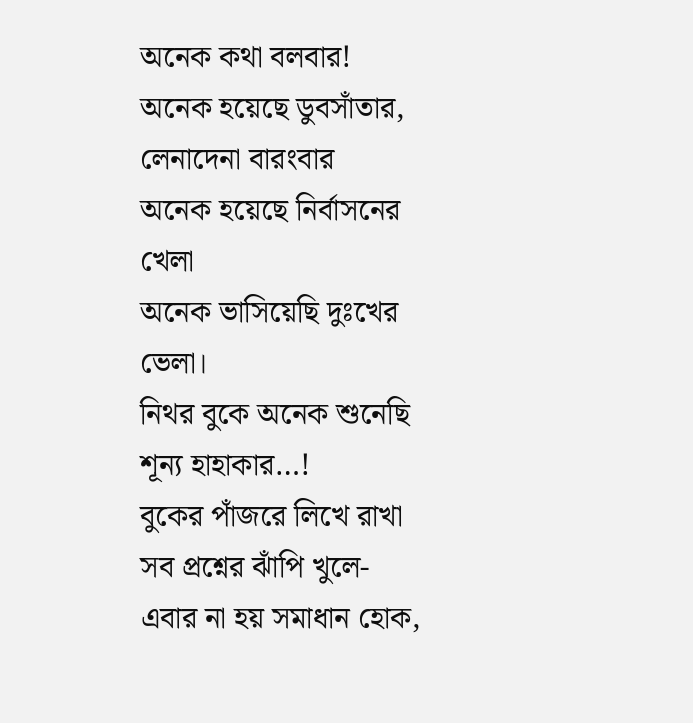অনেক কথা বলবার!
অনেক হয়েছে ডুবসাঁতার, লেনাদেনা বারংবার
অনেক হয়েছে নির্বাসনের খেলা
অনেক ভাসিয়েছি দুঃখের ভেলা।
নিথর বুকে অনেক শুনেছি শূন্য হাহাকার…!
বুকের পাঁজরে লিখে রাখা সব প্রশ্নের ঝাঁপি খুলে-
এবার না হয় সমাধান হোক,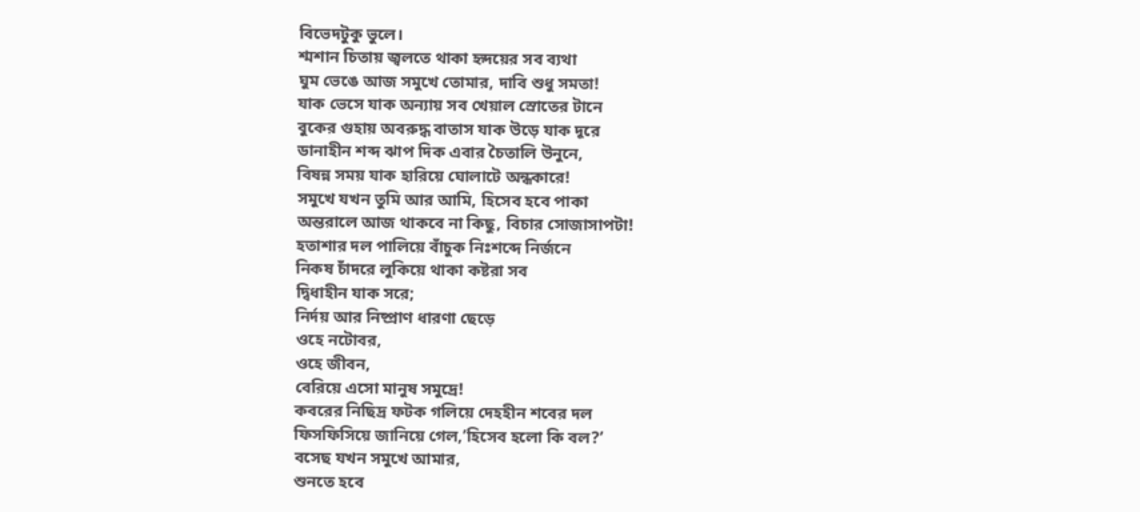বিভেদটুকু ভুলে।
শ্মশান চিতায় জ্বলতে থাকা হৃদয়ের সব ব্যথা
ঘুম ভেঙে আজ সমুখে তোমার, দাবি শুধু সমতা!
যাক ভেসে যাক অন্যায় সব খেয়াল স্রোতের টানে
বুকের গুহায় অবরুদ্ধ বাতাস যাক উড়ে যাক দূরে
ডানাহীন শব্দ ঝাপ দিক এবার চৈতালি উনুনে,
বিষন্ন সময় যাক হারিয়ে ঘোলাটে অন্ধকারে!
সমুখে যখন তুমি আর আমি, হিসেব হবে পাকা
অন্তরালে আজ থাকবে না কিছু, বিচার সোজাসাপটা!
হতাশার দল পালিয়ে বাঁচুক নিঃশব্দে নির্জনে
নিকষ চাঁদরে লুকিয়ে থাকা কষ্টরা সব
দ্বিধাহীন যাক সরে;
নির্দয় আর নিষ্প্রাণ ধারণা ছেড়ে
ওহে নটোবর,
ওহে জীবন,
বেরিয়ে এসো মানুষ সমুদ্রে!
কবরের নিছিদ্র ফটক গলিয়ে দেহহীন শবের দল
ফিসফিসিয়ে জানিয়ে গেল,’হিসেব হলো কি বল?’
বসেছ যখন সমুখে আমার,
শুনতে হবে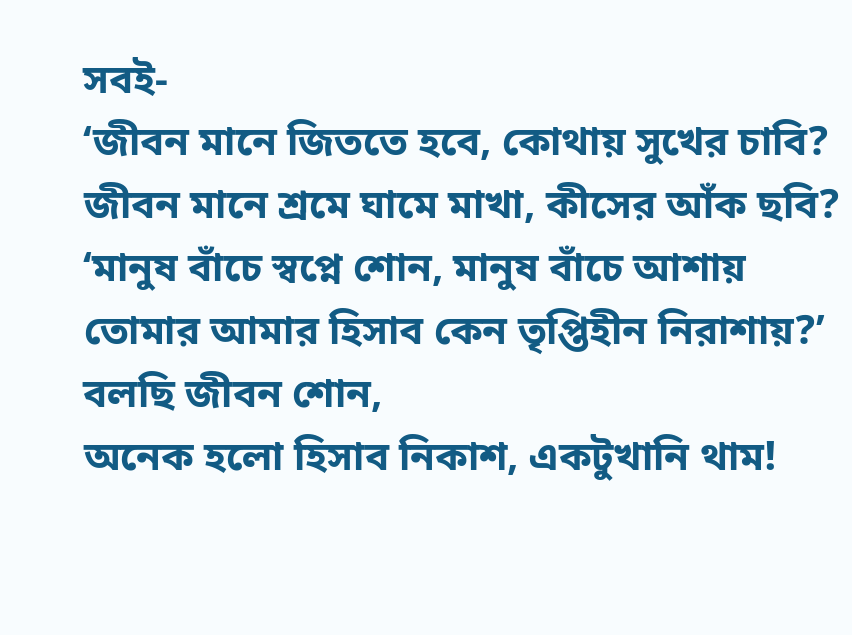সবই-
‘জীবন মানে জিততে হবে, কোথায় সুখের চাবি?
জীবন মানে শ্রমে ঘামে মাখা, কীসের আঁক ছবি?
‘মানুষ বাঁচে স্বপ্নে শোন, মানুষ বাঁচে আশায়
তোমার আমার হিসাব কেন তৃপ্তিহীন নিরাশায়?’
বলছি জীবন শোন,
অনেক হলো হিসাব নিকাশ, একটুখানি থাম!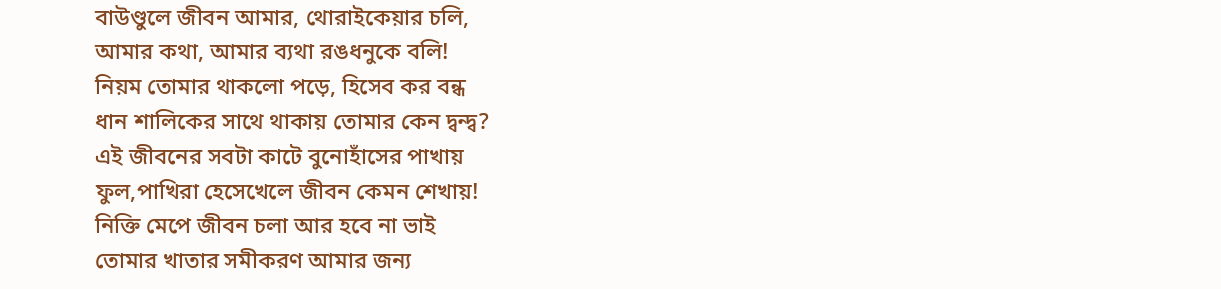বাউণ্ডুলে জীবন আমার, থোরাইকেয়ার চলি,
আমার কথা, আমার ব্যথা রঙধনুকে বলি!
নিয়ম তোমার থাকলো পড়ে, হিসেব কর বন্ধ
ধান শালিকের সাথে থাকায় তোমার কেন দ্বন্দ্ব?
এই জীবনের সবটা কাটে বুনোহাঁসের পাখায়
ফুল,পাখিরা হেসেখেলে জীবন কেমন শেখায়!
নিক্তি মেপে জীবন চলা আর হবে না ভাই
তোমার খাতার সমীকরণ আমার জন্য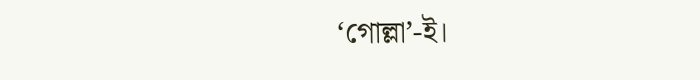‘গোল্লা’-ই।